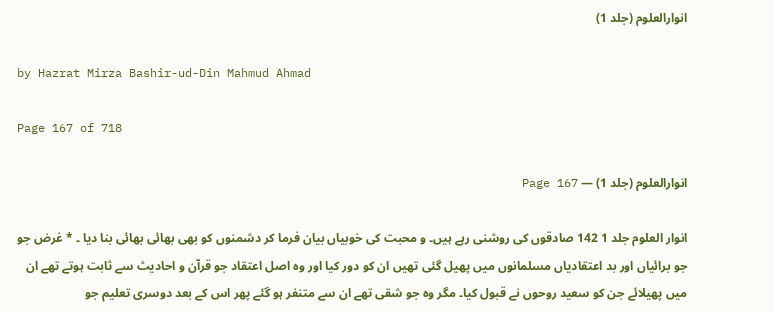انوارالعلوم (جلد 1)

by Hazrat Mirza Bashir-ud-Din Mahmud Ahmad

Page 167 of 718

انوارالعلوم (جلد 1) — Page 167

انوار العلوم جلد 1 142 صادقوں کی روشنی رہے ہیں۔ و محبت کی خوبیاں بیان فرما کر دشمنوں کو بھی بھائی بھائی بنا دیا ۔ * غرض جو جو برائیاں اور بد اعتقادیاں مسلمانوں میں پھیل گئی تھیں ان کو دور کیا اور وہ اصل اعتقاد جو قرآن و احادیث سے ثابت ہوتے تھے ان میں پھیلائے جن کو سعید روحوں نے قبول کیا۔ مگر وہ جو شقی تھے ان سے متنفر ہو گئے پھر اس کے بعد دوسری تعلیم جو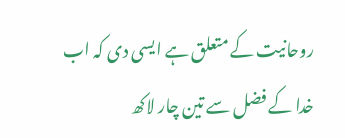روحانیت کے متعلق ہے ایسی دی کہ اب خدا کے فضل سے تین چار لاکھ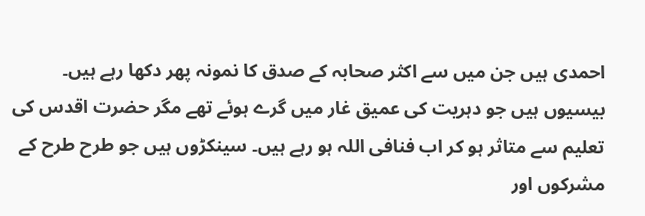احمدی ہیں جن میں سے اکثر صحابہ کے صدق کا نمونہ پھر دکھا رہے ہیں۔ بیسیوں ہیں جو دہریت کی عمیق غار میں گرے ہوئے تھے مگر حضرت اقدس کی تعلیم سے متاثر ہو کر اب فنافی اللہ ہو رہے ہیں۔ سینکڑوں ہیں جو طرح طرح کے مشرکوں اور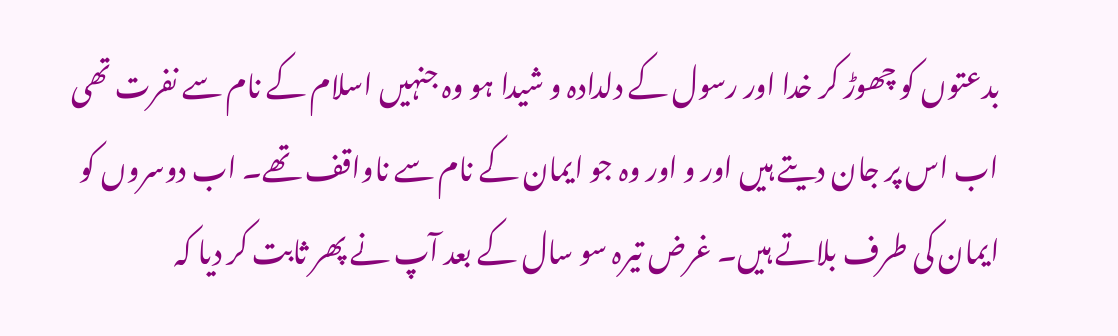بدعتوں کو چھوڑ کر خدا اور رسول کے دلدادہ و شیدا ہو وہ جنہیں اسلام کے نام سے نفرت تھی اب اس پر جان دیتے ہیں اور و اور وہ جو ایمان کے نام سے ناواقف تھے۔ اب دوسروں کو ایمان کی طرف بلاتے ہیں۔ غرض تیرہ سو سال کے بعد آپ نے پھر ثابت کر دیا کہ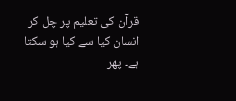قرآن کی تعلیم پر چل کر انسان کیا سے کیا ہو سکتا ہے۔ پھر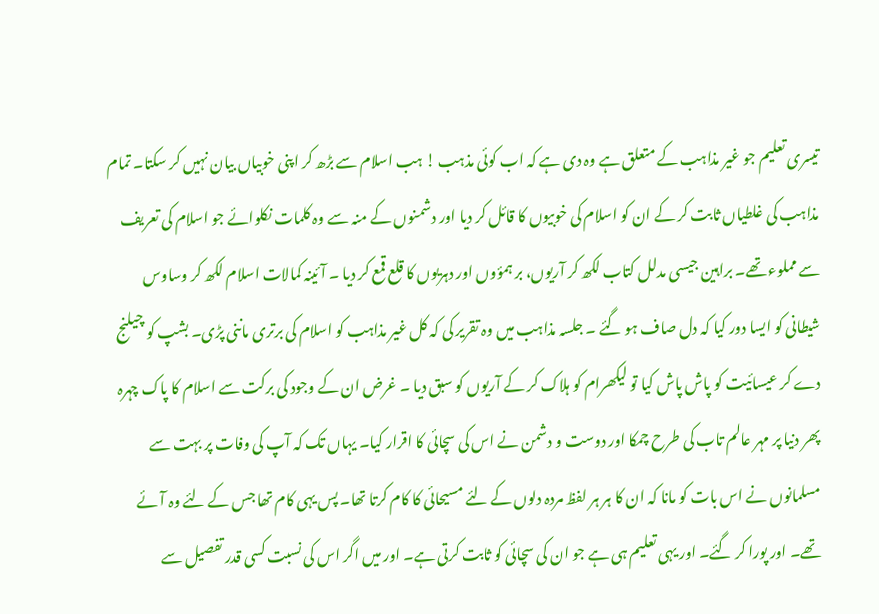تیسری تعلیم جو غیر مذاہب کے متعلق ہے وہ دی ہے کہ اب کوئی مذہب ! ہب اسلام سے بڑھ کر اپنی خوبیاں بیان نہیں کر سکتا۔ تمام مذاہب کی غلطیاں ثابت کر کے ان کو اسلام کی خوبیوں کا قائل کر دیا اور دشمنوں کے منہ سے وہ کلمات نکلوائے جو اسلام کی تعریف سے مملوء تھے۔ براہین جیسی مدلل کتاب لکھ کر آریوں، بر ہمؤوں اور دہریوں کا قلع قمع کر دیا ۔ آئینہ کمالات اسلام لکھ کر وساوس شیطانی کو ایسا دور کیا کہ دل صاف ہو گئے ۔ جلسہ مذاہب میں وہ تقریر کی کہ کل غیر مذاہب کو اسلام کی برتری ماننی پڑی۔ بشپ کو چیلنج دے کر عیسائیت کو پاش پاش کیا تو لیکھرام کو ہلاک کر کے آریوں کو سبق دیا ۔ غرض ان کے وجود کی برکت سے اسلام کا پاک چہرہ پھر دنیا پر مہر عالم تاب کی طرح چمکا اور دوست و دشمن نے اس کی سچائی کا اقرار کیا۔ یہاں تک کہ آپ کی وفات پر بہت سے مسلمانوں نے اس بات کو مانا کہ ان کا ہر ہر لفظ مردہ دلوں کے لئے مسیحائی کا کام کرتا تھا۔ پس یہی کام تھا جس کے لئے وہ آئے تھے۔ اور پورا کر گئے۔ اور یہی تعلیم ہی ہے جو ان کی سچائی کو ثابت کرتی ہے۔ اور میں اگر اس کی نسبت کسی قدر تفصیل سے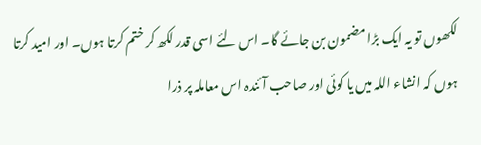لکھوں تو یہ ایک بڑا مضمون بن جائے گا۔ اس لئے اسی قدر لکھ کر ختم کرتا ہوں۔ اور امید کرتا ہوں کہ انشاء اللہ میں یا کوئی اور صاحب آئندہ اس معاملہ پر ذرا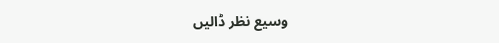وسیع نظر ڈالیں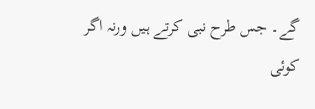گے۔ جس طرح نبی کرتے ہیں ورنہ اگر کوئی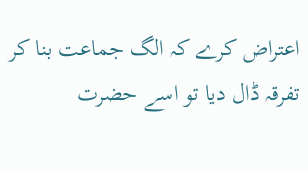اعتراض کرے کہ الگ جماعت بنا کر تفرقہ ڈال دیا تو اسے حضرت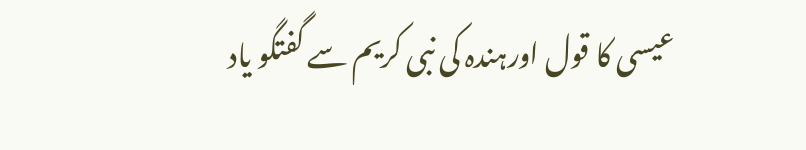عیسی کا قول اورہندہ کی نبی کریم سے گفتگو یاد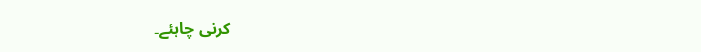کرنی چاہئے۔